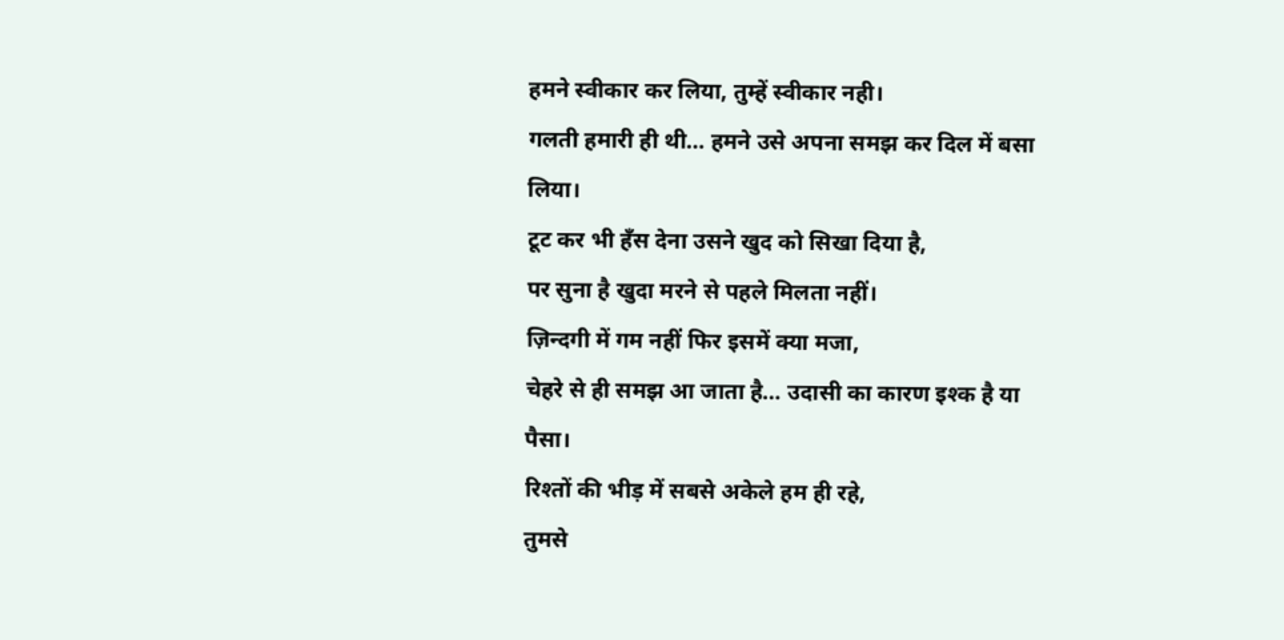हमने स्वीकार कर लिया, तुम्हें स्वीकार नही।
गलती हमारी ही थी… हमने उसे अपना समझ कर दिल में बसा लिया।
टूट कर भी हँस देना उसने खुद को सिखा दिया है,
पर सुना है खुदा मरने से पहले मिलता नहीं।
ज़िन्दगी में गम नहीं फिर इसमें क्या मजा,
चेहरे से ही समझ आ जाता है… उदासी का कारण इश्क है या पैसा।
रिश्तों की भीड़ में सबसे अकेले हम ही रहे,
तुमसे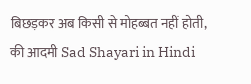बिछड़कर अब किसी से मोहब्बत नहीं होती,
की आदमी Sad Shayari in Hindi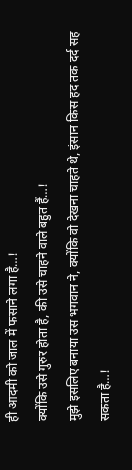ही आदमी को जाल में फसाने लगा है…!
क्योंकि उसे गुरुर होता है, की उसे चाहने वाले बहुत हैं…!
मुझे इसलिए बनाया उस भगवान ने, क्योंकि वो देखना चाहते थे, इंसान किस हद तक दर्द सह सकता है…!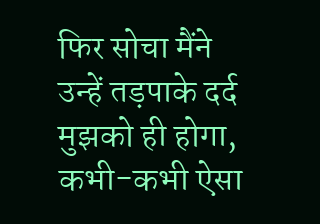फिर सोचा मैंने उन्हें तड़पाके दर्द मुझको ही होगा,
कभी-कभी ऐसा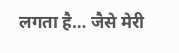लगता है… जैसे मेरी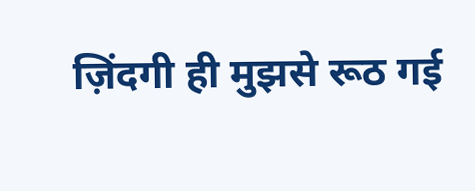ज़िंदगी ही मुझसे रूठ गई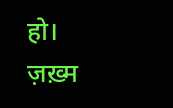हो।
ज़ख़्म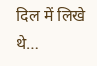दिल में लिखे थे…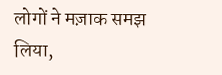लोगों ने मज़ाक समझ लिया,